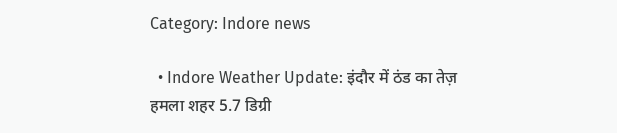Category: Indore news

  • Indore Weather Update: इंदौर में ठंड का तेज़ हमला शहर 5.7 डिग्री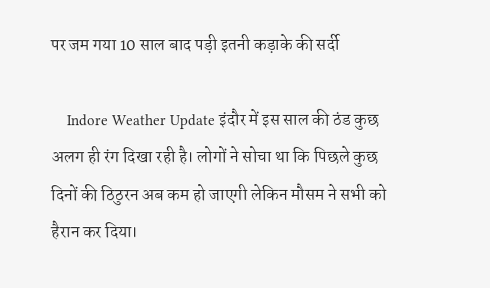पर जम गया 10 साल बाद पड़ी इतनी कड़ाके की सर्दी

    Indore Weather Update इंदौर में इस साल की ठंड कुछ अलग ही रंग दिखा रही है। लोगों ने सोचा था कि पिछले कुछ दिनों की ठिठुरन अब कम हो जाएगी लेकिन मौसम ने सभी को हैरान कर दिया।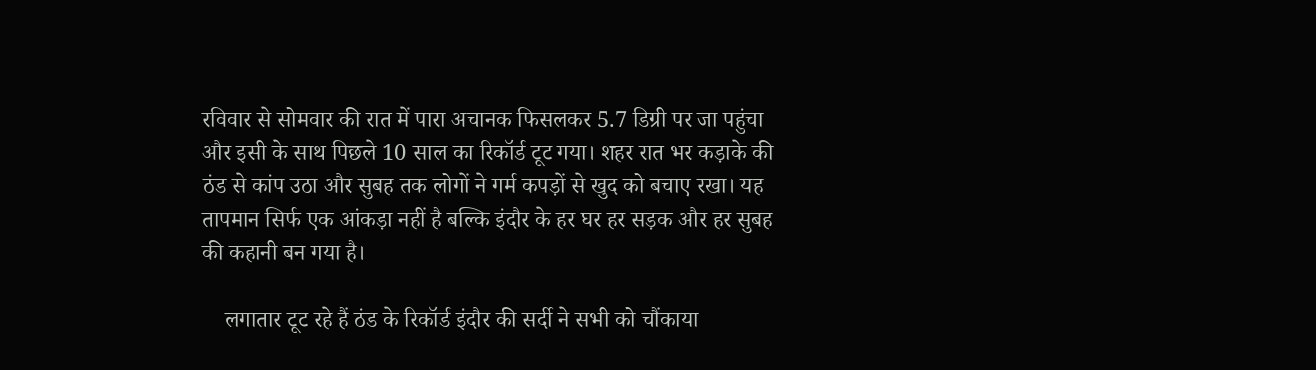रविवार से सोमवार की रात में पारा अचानक फिसलकर 5.7 डिग्री पर जा पहुंचा और इसी के साथ पिछले 10 साल का रिकॉर्ड टूट गया। शहर रात भर कड़ाके की ठंड से कांप उठा और सुबह तक लोगों ने गर्म कपड़ों से खुद को बचाए रखा। यह तापमान सिर्फ एक आंकड़ा नहीं है बल्कि इंदौर के हर घर हर सड़क और हर सुबह की कहानी बन गया है।

    लगातार टूट रहे हैं ठंड के रिकॉर्ड इंदौर की सर्दी ने सभी को चौंकाया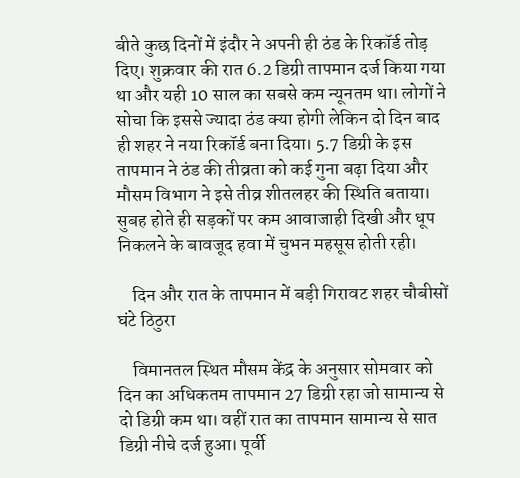बीते कुछ दिनों में इंदौर ने अपनी ही ठंड के रिकॉर्ड तोड़ दिए। शुक्रवार की रात 6.2 डिग्री तापमान दर्ज किया गया था और यही 10 साल का सबसे कम न्यूनतम था। लोगों ने सोचा कि इससे ज्यादा ठंड क्या होगी लेकिन दो दिन बाद ही शहर ने नया रिकॉर्ड बना दिया। 5.7 डिग्री के इस तापमान ने ठंड की तीव्रता को कई गुना बढ़ा दिया और मौसम विभाग ने इसे तीव्र शीतलहर की स्थिति बताया। सुबह होते ही सड़कों पर कम आवाजाही दिखी और धूप निकलने के बावजूद हवा में चुभन महसूस होती रही।

    दिन और रात के तापमान में बड़ी गिरावट शहर चौबीसों घंटे ठिठुरा

    विमानतल स्थित मौसम केंद्र के अनुसार सोमवार को दिन का अधिकतम तापमान 27 डिग्री रहा जो सामान्य से दो डिग्री कम था। वहीं रात का तापमान सामान्य से सात डिग्री नीचे दर्ज हुआ। पूर्वी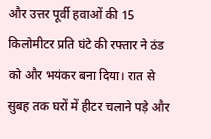और उत्तर पूर्वी हवाओं की 15 किलोमीटर प्रति घंटे की रफ्तार ने ठंड को और भयंकर बना दिया। रात से सुबह तक घरों में हीटर चलाने पड़े और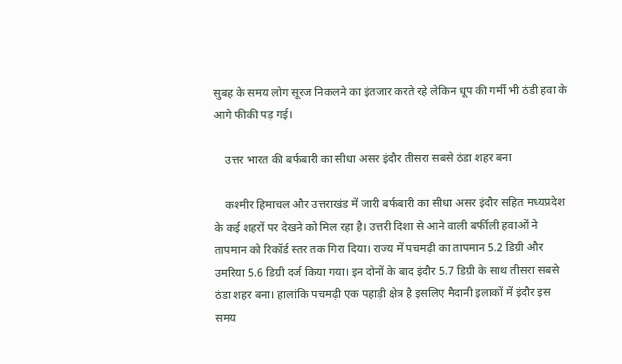सुबह के समय लोग सूरज निकलने का इंतजार करते रहे लेकिन धूप की गर्मी भी ठंडी हवा के आगे फीकी पड़ गई।

    उत्तर भारत की बर्फबारी का सीधा असर इंदौर तीसरा सबसे ठंडा शहर बना

    कश्मीर हिमाचल और उत्तराखंड में जारी बर्फबारी का सीधा असर इंदौर सहित मध्यप्रदेश के कई शहरों पर देखने को मिल रहा है। उत्तरी दिशा से आने वाली बर्फीली हवाओं ने तापमान को रिकॉर्ड स्तर तक गिरा दिया। राज्य में पचमढ़ी का तापमान 5.2 डिग्री और उमरिया 5.6 डिग्री दर्ज किया गया। इन दोनों के बाद इंदौर 5.7 डिग्री के साथ तीसरा सबसे ठंडा शहर बना। हालांकि पचमढ़ी एक पहाड़ी क्षेत्र है इसलिए मैदानी इलाकों में इंदौर इस समय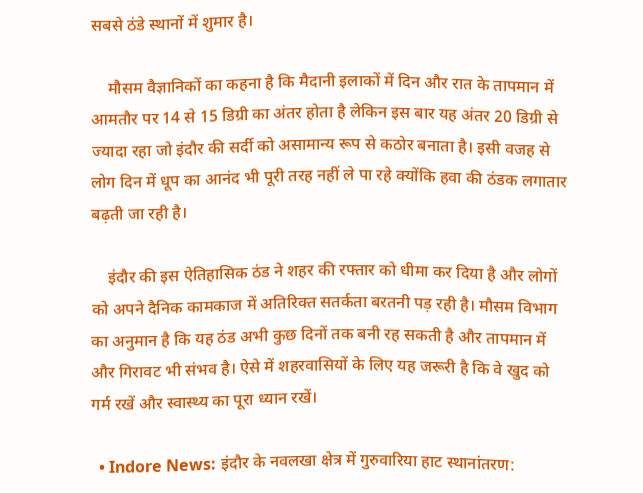सबसे ठंडे स्थानों में शुमार है।

    मौसम वैज्ञानिकों का कहना है कि मैदानी इलाकों में दिन और रात के तापमान में आमतौर पर 14 से 15 डिग्री का अंतर होता है लेकिन इस बार यह अंतर 20 डिग्री से ज्यादा रहा जो इंदौर की सर्दी को असामान्य रूप से कठोर बनाता है। इसी वजह से लोग दिन में धूप का आनंद भी पूरी तरह नहीं ले पा रहे क्योंकि हवा की ठंडक लगातार बढ़ती जा रही है।

    इंदौर की इस ऐतिहासिक ठंड ने शहर की रफ्तार को धीमा कर दिया है और लोगों को अपने दैनिक कामकाज में अतिरिक्त सतर्कता बरतनी पड़ रही है। मौसम विभाग का अनुमान है कि यह ठंड अभी कुछ दिनों तक बनी रह सकती है और तापमान में और गिरावट भी संभव है। ऐसे में शहरवासियों के लिए यह जरूरी है कि वे खुद को गर्म रखें और स्वास्थ्य का पूरा ध्यान रखें।

  • Indore News: इंदौर के नवलखा क्षेत्र में गुरुवारिया हाट स्थानांतरण: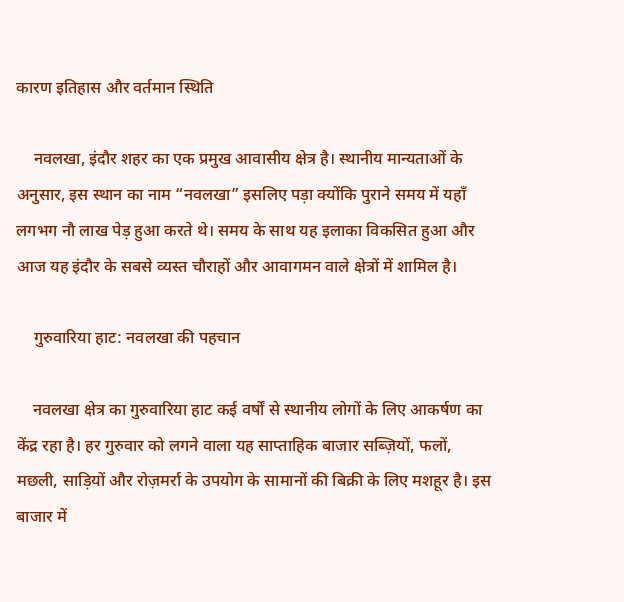कारण इतिहास और वर्तमान स्थिति

    नवलखा, इंदौर शहर का एक प्रमुख आवासीय क्षेत्र है। स्थानीय मान्यताओं के अनुसार, इस स्थान का नाम “नवलखा” इसलिए पड़ा क्योंकि पुराने समय में यहाँ लगभग नौ लाख पेड़ हुआ करते थे। समय के साथ यह इलाका विकसित हुआ और आज यह इंदौर के सबसे व्यस्त चौराहों और आवागमन वाले क्षेत्रों में शामिल है।

    गुरुवारिया हाट: नवलखा की पहचान

    नवलखा क्षेत्र का गुरुवारिया हाट कई वर्षों से स्थानीय लोगों के लिए आकर्षण का केंद्र रहा है। हर गुरुवार को लगने वाला यह साप्ताहिक बाजार सब्ज़ियों, फलों, मछली, साड़ियों और रोज़मर्रा के उपयोग के सामानों की बिक्री के लिए मशहूर है। इस बाजार में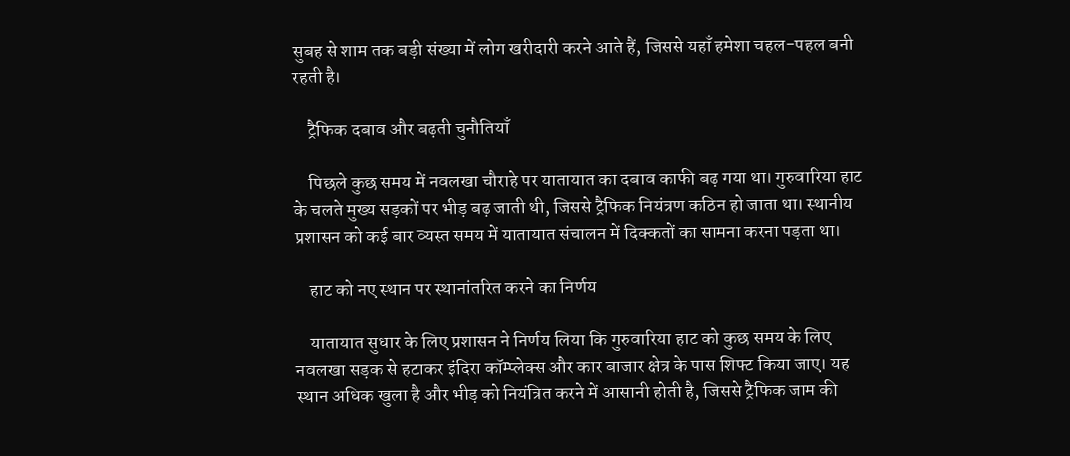सुबह से शाम तक बड़ी संख्या में लोग खरीदारी करने आते हैं, जिससे यहाँ हमेशा चहल-पहल बनी रहती है।

    ट्रैफिक दबाव और बढ़ती चुनौतियाँ

    पिछले कुछ समय में नवलखा चौराहे पर यातायात का दबाव काफी बढ़ गया था। गुरुवारिया हाट के चलते मुख्य सड़कों पर भीड़ बढ़ जाती थी, जिससे ट्रैफिक नियंत्रण कठिन हो जाता था। स्थानीय प्रशासन को कई बार व्यस्त समय में यातायात संचालन में दिक्कतों का सामना करना पड़ता था।

    हाट को नए स्थान पर स्थानांतरित करने का निर्णय

    यातायात सुधार के लिए प्रशासन ने निर्णय लिया कि गुरुवारिया हाट को कुछ समय के लिए नवलखा सड़क से हटाकर इंदिरा कॉम्प्लेक्स और कार बाजार क्षेत्र के पास शिफ्ट किया जाए। यह स्थान अधिक खुला है और भीड़ को नियंत्रित करने में आसानी होती है, जिससे ट्रैफिक जाम की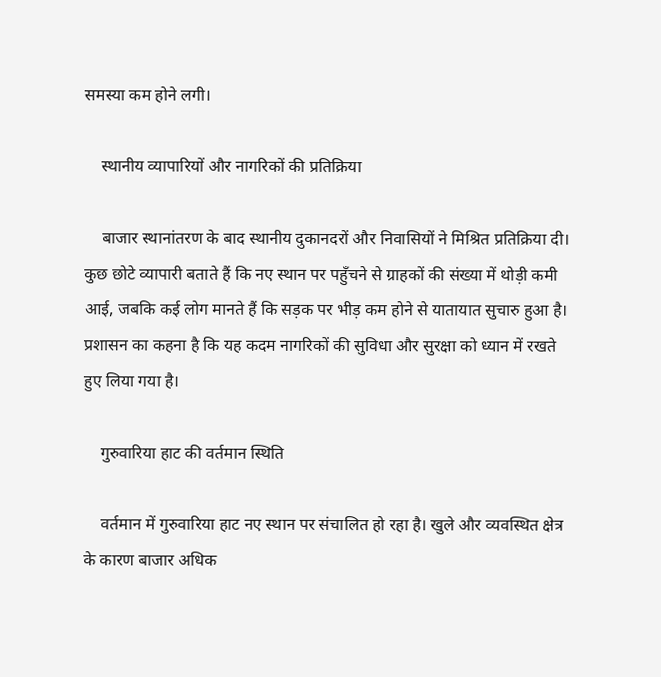समस्या कम होने लगी।

    स्थानीय व्यापारियों और नागरिकों की प्रतिक्रिया

    बाजार स्थानांतरण के बाद स्थानीय दुकानदरों और निवासियों ने मिश्रित प्रतिक्रिया दी। कुछ छोटे व्यापारी बताते हैं कि नए स्थान पर पहुँचने से ग्राहकों की संख्या में थोड़ी कमी आई, जबकि कई लोग मानते हैं कि सड़क पर भीड़ कम होने से यातायात सुचारु हुआ है। प्रशासन का कहना है कि यह कदम नागरिकों की सुविधा और सुरक्षा को ध्यान में रखते हुए लिया गया है।

    गुरुवारिया हाट की वर्तमान स्थिति

    वर्तमान में गुरुवारिया हाट नए स्थान पर संचालित हो रहा है। खुले और व्यवस्थित क्षेत्र के कारण बाजार अधिक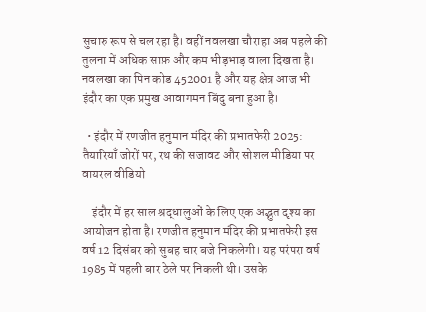सुचारु रूप से चल रहा है। वहीं नवलखा चौराहा अब पहले की तुलना में अधिक साफ़ और कम भीड़भाड़ वाला दिखता है। नवलखा का पिन कोड 452001 है और यह क्षेत्र आज भी इंदौर का एक प्रमुख आवागमन बिंदु बना हुआ है।

  • इंदौर में रणजीत हनुमान मंदिर की प्रभातफेरी 2025: तैयारियाँ जोरों पर, रथ की सजावट और सोशल मीडिया पर वायरल वीडियो

    इंदौर में हर साल श्रद्धालुओं के लिए एक अद्भुत दृश्य का आयोजन होता है। रणजीत हनुमान मंदिर की प्रभातफेरी इस वर्ष 12 दिसंबर को सुबह चार बजे निकलेगी। यह परंपरा वर्ष 1985 में पहली बार ठेले पर निकली थी। उसके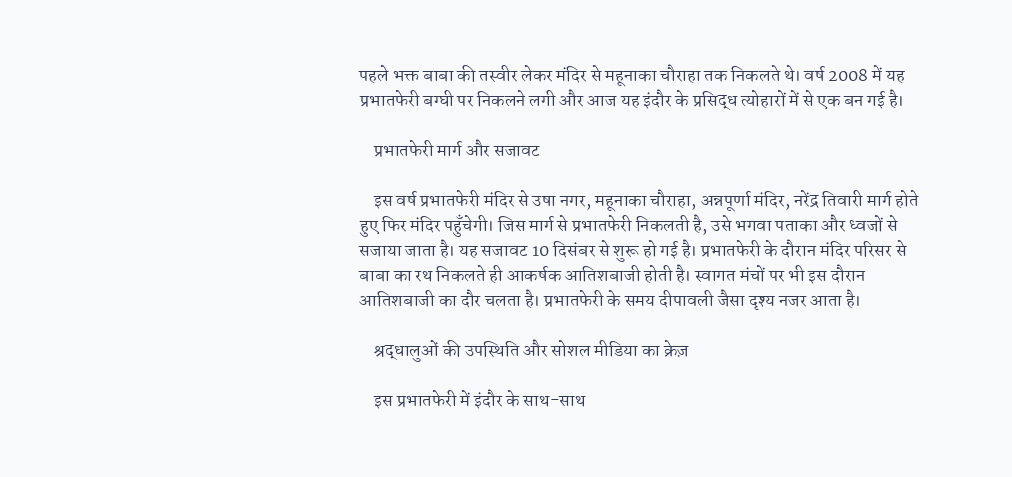पहले भक्त बाबा की तस्वीर लेकर मंदिर से महूनाका चौराहा तक निकलते थे। वर्ष 2008 में यह प्रभातफेरी बग्घी पर निकलने लगी और आज यह इंदौर के प्रसिद्ध त्योहारों में से एक बन गई है।

    प्रभातफेरी मार्ग और सजावट

    इस वर्ष प्रभातफेरी मंदिर से उषा नगर, महूनाका चौराहा, अन्नपूर्णा मंदिर, नरेंद्र तिवारी मार्ग होते हुए फिर मंदिर पहुँचेगी। जिस मार्ग से प्रभातफेरी निकलती है, उसे भगवा पताका और ध्वजों से सजाया जाता है। यह सजावट 10 दिसंबर से शुरू हो गई है। प्रभातफेरी के दौरान मंदिर परिसर से बाबा का रथ निकलते ही आकर्षक आतिशबाजी होती है। स्वागत मंचों पर भी इस दौरान आतिशबाजी का दौर चलता है। प्रभातफेरी के समय दीपावली जैसा दृश्य नजर आता है।

    श्रद्धालुओं की उपस्थिति और सोशल मीडिया का क्रेज़

    इस प्रभातफेरी में इंदौर के साथ-साथ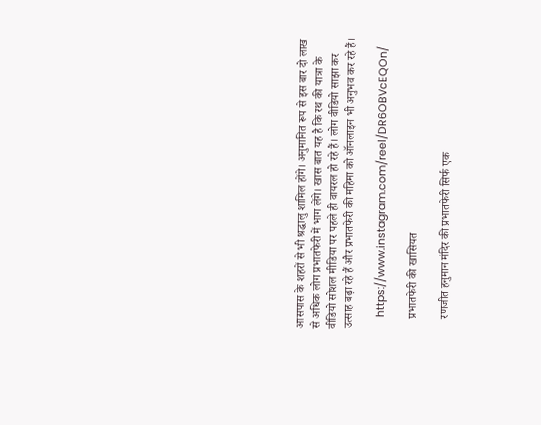आसपास के शहरों से भी श्रद्धालु शामिल होंगे। अनुमानित रूप से इस बार दो लाख से अधिक लोग प्रभातफेरी में भाग लेंगे। खास बात यह है कि रथ की यात्रा के वीडियो सोशल मीडिया पर पहले ही वायरल हो रहे हैं। लोग वीडियो साझा कर उत्साह बढ़ा रहे हैं और प्रभातफेरी की महिमा को ऑनलाइन भी अनुभव कर रहे हैं।

    https://www.instagram.com/reel/DR6OBVcEQOn/

    प्रभातफेरी की खासियत

    रणजीत हनुमान मंदिर की प्रभातफेरी सिर्फ एक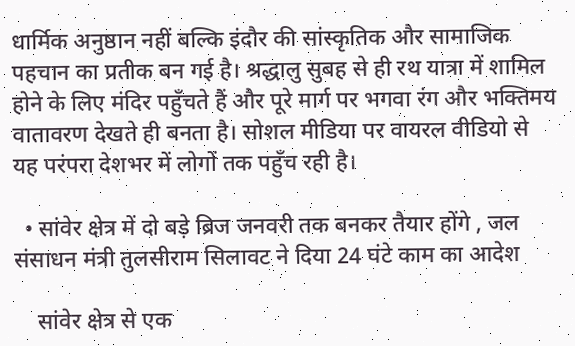धार्मिक अनुष्ठान नहीं बल्कि इंदौर की सांस्कृतिक और सामाजिक पहचान का प्रतीक बन गई है। श्रद्धालु सुबह से ही रथ यात्रा में शामिल होने के लिए मंदिर पहुँचते हैं और पूरे मार्ग पर भगवा रंग और भक्तिमय वातावरण देखते ही बनता है। सोशल मीडिया पर वायरल वीडियो से यह परंपरा देशभर में लोगों तक पहुँच रही है।

  • सांवेर क्षेत्र में दो बड़े ब्रिज जनवरी तक बनकर तैयार होंगे , जल संसाधन मंत्री तुलसीराम सिलावट ने दिया 24 घंटे काम का आदेश

    सांवेर क्षेत्र से एक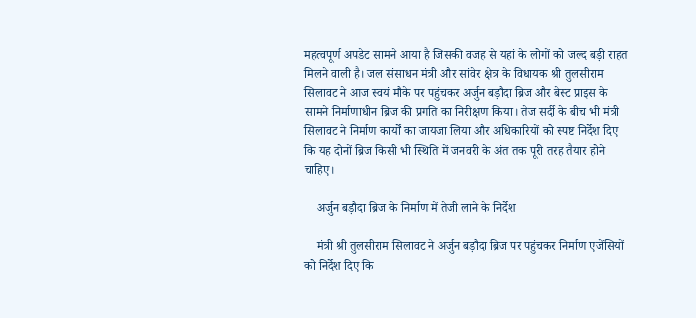महत्वपूर्ण अपडेट सामने आया है जिसकी वजह से यहां के लोगों को जल्द बड़ी राहत मिलने वाली है। जल संसाधन मंत्री और सांवेर क्षेत्र के विधायक श्री तुलसीराम सिलावट ने आज स्वयं मौके पर पहुंचकर अर्जुन बड़ौदा ब्रिज और बेस्ट प्राइस के सामने निर्माणाधीन ब्रिज की प्रगति का निरीक्षण किया। तेज सर्दी के बीच भी मंत्री सिलावट ने निर्माण कार्यों का जायजा लिया और अधिकारियों को स्पष्ट निर्देश दिए कि यह दोनों ब्रिज किसी भी स्थिति में जनवरी के अंत तक पूरी तरह तैयार होने चाहिए।

    अर्जुन बड़ौदा ब्रिज के निर्माण में तेजी लाने के निर्देश

    मंत्री श्री तुलसीराम सिलावट ने अर्जुन बड़ौदा ब्रिज पर पहुंचकर निर्माण एजेंसियों को निर्देश दिए कि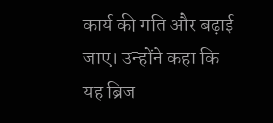कार्य की गति और बढ़ाई जाए। उन्होंने कहा कि यह ब्रिज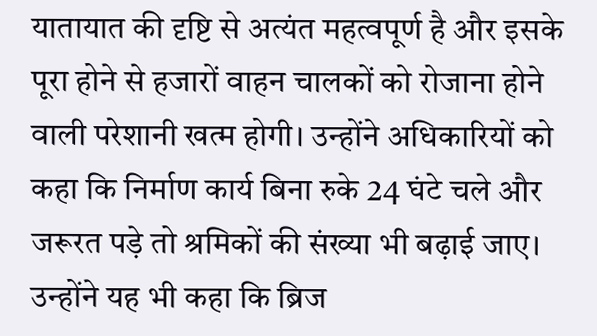यातायात की दृष्टि से अत्यंत महत्वपूर्ण है और इसके पूरा होने से हजारों वाहन चालकों को रोजाना होने वाली परेशानी खत्म होगी। उन्होंने अधिकारियों को कहा कि निर्माण कार्य बिना रुके 24 घंटे चले और जरूरत पड़े तो श्रमिकों की संख्या भी बढ़ाई जाए। उन्होंने यह भी कहा कि ब्रिज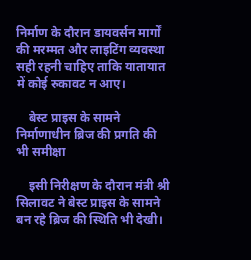निर्माण के दौरान डायवर्सन मार्गों की मरम्मत और लाइटिंग व्यवस्था सही रहनी चाहिए ताकि यातायात में कोई रुकावट न आए।

    बेस्ट प्राइस के सामने निर्माणाधीन ब्रिज की प्रगति की भी समीक्षा

    इसी निरीक्षण के दौरान मंत्री श्री सिलावट ने बेस्ट प्राइस के सामने बन रहे ब्रिज की स्थिति भी देखी।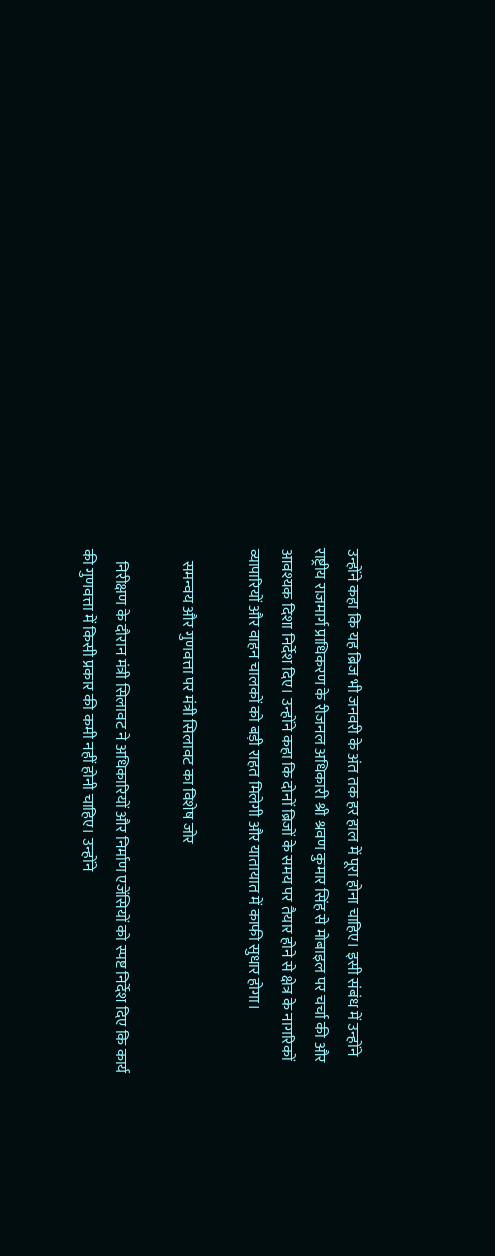उन्होंने कहा कि यह ब्रिज भी जनवरी के अंत तक हर हाल में पूरा होना चाहिए। इसी संबंध में उन्होंने राष्ट्रीय राजमार्ग प्राधिकरण के रीजनल अधिकारी श्री श्रवण कुमार सिंह से मोबाइल पर चर्चा की और आवश्यक दिशा निर्देश दिए। उन्होंने कहा कि दोनों ब्रिजों के समय पर तैयार होने से क्षेत्र के नागरिकों व्यापारियों और वाहन चालकों को बड़ी राहत मिलेगी और यातायात में काफी सुधार होगा।

    समन्वय और गुणवत्ता पर मंत्री सिलावट का विशेष जोर

    निरीक्षण के दौरान मंत्री सिलावट ने अधिकारियों और निर्माण एजेंसियों को स्पष्ट निर्देश दिए कि कार्य की गुणवत्ता में किसी प्रकार की कमी नहीं होनी चाहिए। उन्होंने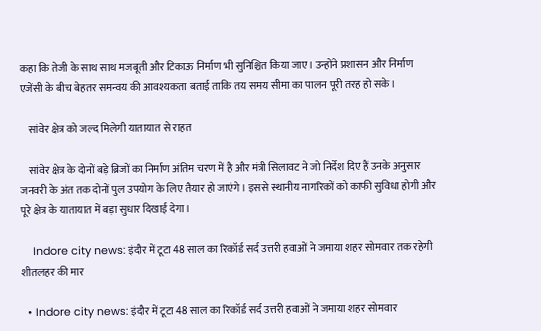कहा कि तेजी के साथ साथ मजबूती और टिकाऊ निर्माण भी सुनिश्चित किया जाए। उन्होंने प्रशासन और निर्माण एजेंसी के बीच बेहतर समन्वय की आवश्यकता बताई ताकि तय समय सीमा का पालन पूरी तरह हो सके।

    सांवेर क्षेत्र को जल्द मिलेगी यातायात से राहत

    सांवेर क्षेत्र के दोनों बड़े ब्रिजों का निर्माण अंतिम चरण में है और मंत्री सिलावट ने जो निर्देश दिए हैं उनके अनुसार जनवरी के अंत तक दोनों पुल उपयोग के लिए तैयार हो जाएंगे। इससे स्थानीय नागरिकों को काफी सुविधा होगी और पूरे क्षेत्र के यातायात में बड़ा सुधार दिखाई देगा।

    Indore city news: इंदौर में टूटा 48 साल का रिकॉर्ड सर्द उत्तरी हवाओं ने जमाया शहर सोमवार तक रहेगी शीतलहर की मार

  • Indore city news: इंदौर में टूटा 48 साल का रिकॉर्ड सर्द उत्तरी हवाओं ने जमाया शहर सोमवार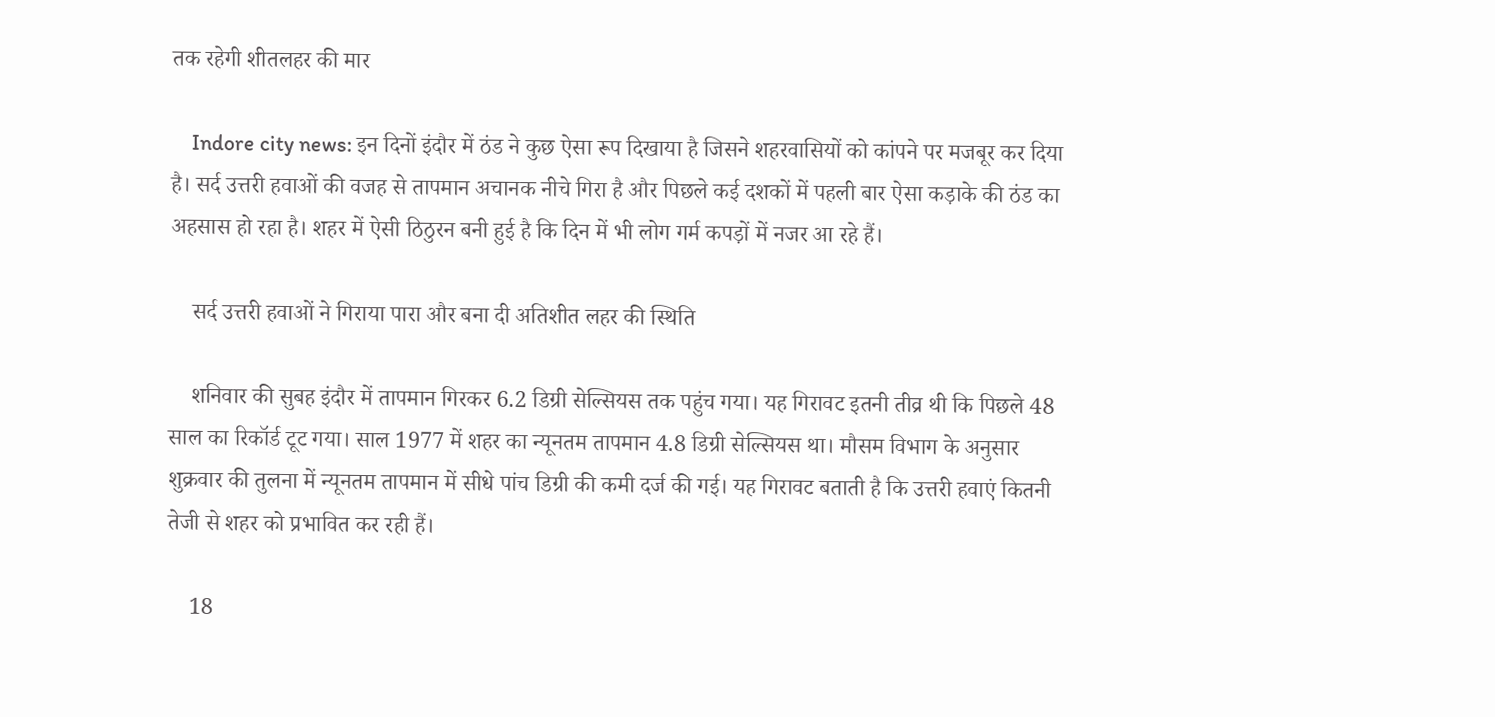तक रहेगी शीतलहर की मार

    Indore city news: इन दिनों इंदौर में ठंड ने कुछ ऐसा रूप दिखाया है जिसने शहरवासियों को कांपने पर मजबूर कर दिया है। सर्द उत्तरी हवाओं की वजह से तापमान अचानक नीचे गिरा है और पिछले कई दशकों में पहली बार ऐसा कड़ाके की ठंड का अहसास हो रहा है। शहर में ऐसी ठिठुरन बनी हुई है कि दिन में भी लोग गर्म कपड़ों में नजर आ रहे हैं।

    सर्द उत्तरी हवाओं ने गिराया पारा और बना दी अतिशीत लहर की स्थिति

    शनिवार की सुबह इंदौर में तापमान गिरकर 6.2 डिग्री सेल्सियस तक पहुंच गया। यह गिरावट इतनी तीव्र थी कि पिछले 48 साल का रिकॉर्ड टूट गया। साल 1977 में शहर का न्यूनतम तापमान 4.8 डिग्री सेल्सियस था। मौसम विभाग के अनुसार शुक्रवार की तुलना में न्यूनतम तापमान में सीधे पांच डिग्री की कमी दर्ज की गई। यह गिरावट बताती है कि उत्तरी हवाएं कितनी तेजी से शहर को प्रभावित कर रही हैं।

    18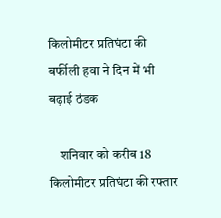किलोमीटर प्रतिघंटा की बर्फीली हवा ने दिन में भी बढ़ाई ठंडक

    शनिवार को करीब 18 किलोमीटर प्रतिघंटा की रफ्तार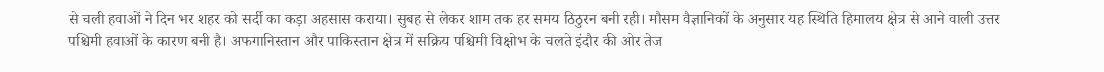से चली हवाओं ने दिन भर शहर को सर्दी का कड़ा अहसास कराया। सुबह से लेकर शाम तक हर समय ठिठुरन बनी रही। मौसम वैज्ञानिकों के अनुसार यह स्थिति हिमालय क्षेत्र से आने वाली उत्तर पश्चिमी हवाओं के कारण बनी है। अफगानिस्तान और पाकिस्तान क्षेत्र में सक्रिय पश्चिमी विक्षोभ के चलते इंदौर की ओर तेज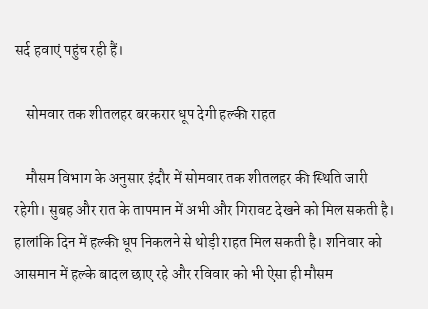सर्द हवाएं पहुंच रही हैं।

    सोमवार तक शीतलहर बरकरार धूप देगी हल्की राहत

    मौसम विभाग के अनुसार इंदौर में सोमवार तक शीतलहर की स्थिति जारी रहेगी। सुबह और रात के तापमान में अभी और गिरावट देखने को मिल सकती है। हालांकि दिन में हल्की धूप निकलने से थोड़ी राहत मिल सकती है। शनिवार को आसमान में हल्के बादल छाए रहे और रविवार को भी ऐसा ही मौसम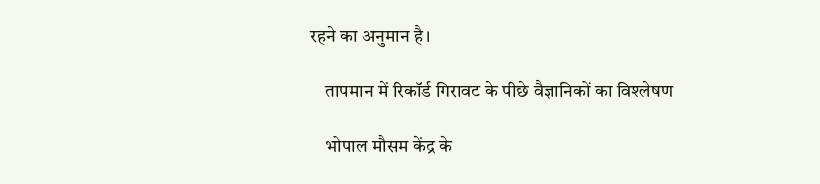रहने का अनुमान है।

    तापमान में रिकॉर्ड गिरावट के पीछे वैज्ञानिकों का विश्लेषण

    भोपाल मौसम केंद्र के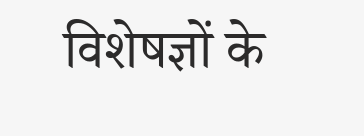विशेषज्ञों के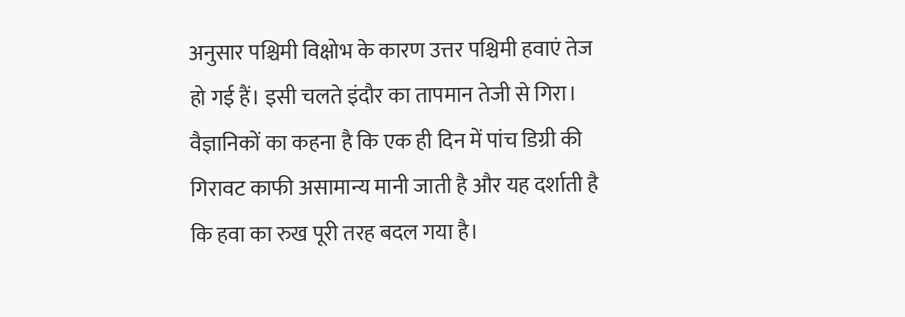अनुसार पश्चिमी विक्षोभ के कारण उत्तर पश्चिमी हवाएं तेज हो गई हैं। इसी चलते इंदौर का तापमान तेजी से गिरा। वैज्ञानिकों का कहना है कि एक ही दिन में पांच डिग्री की गिरावट काफी असामान्य मानी जाती है और यह दर्शाती है कि हवा का रुख पूरी तरह बदल गया है।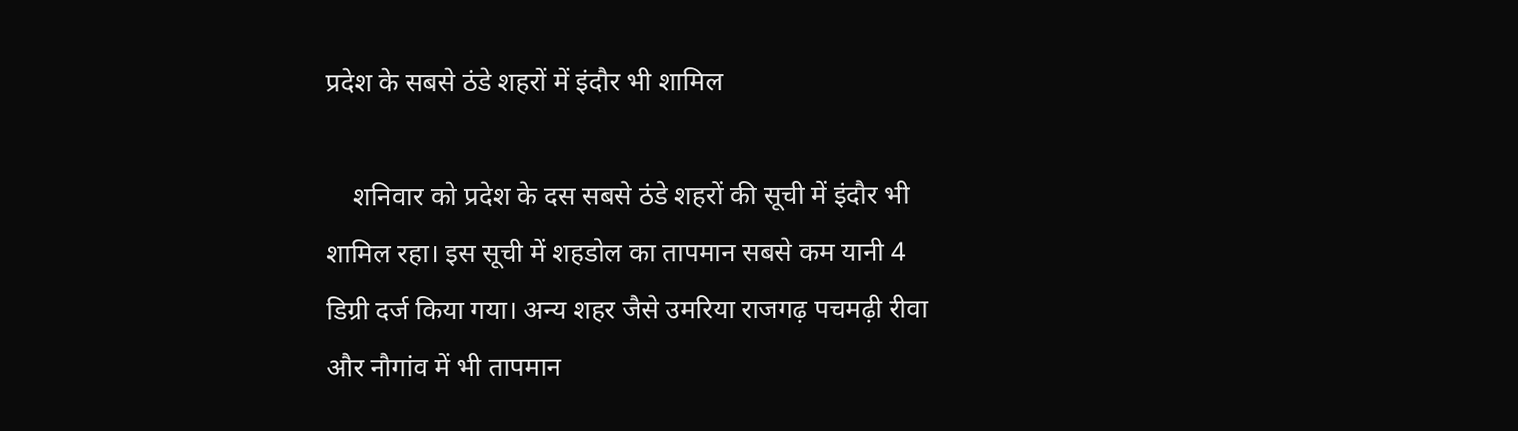प्रदेश के सबसे ठंडे शहरों में इंदौर भी शामिल

    शनिवार को प्रदेश के दस सबसे ठंडे शहरों की सूची में इंदौर भी शामिल रहा। इस सूची में शहडोल का तापमान सबसे कम यानी 4 डिग्री दर्ज किया गया। अन्य शहर जैसे उमरिया राजगढ़ पचमढ़ी रीवा और नौगांव में भी तापमान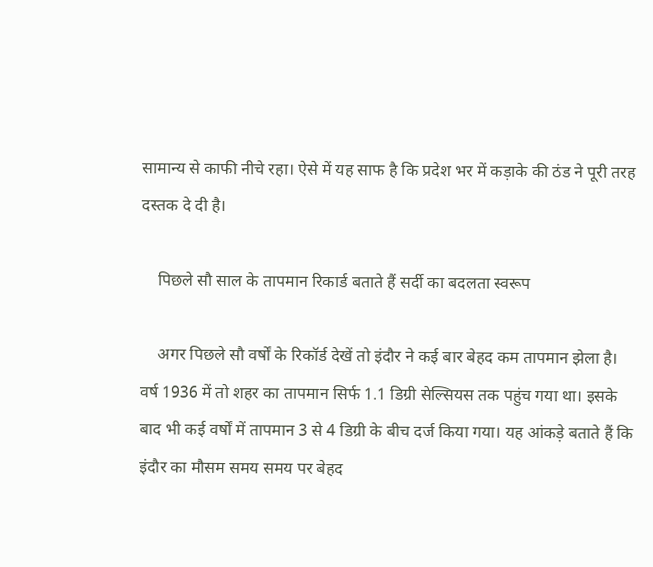सामान्य से काफी नीचे रहा। ऐसे में यह साफ है कि प्रदेश भर में कड़ाके की ठंड ने पूरी तरह दस्तक दे दी है।

    पिछले सौ साल के तापमान रिकार्ड बताते हैं सर्दी का बदलता स्वरूप

    अगर पिछले सौ वर्षों के रिकॉर्ड देखें तो इंदौर ने कई बार बेहद कम तापमान झेला है। वर्ष 1936 में तो शहर का तापमान सिर्फ 1.1 डिग्री सेल्सियस तक पहुंच गया था। इसके बाद भी कई वर्षों में तापमान 3 से 4 डिग्री के बीच दर्ज किया गया। यह आंकड़े बताते हैं कि इंदौर का मौसम समय समय पर बेहद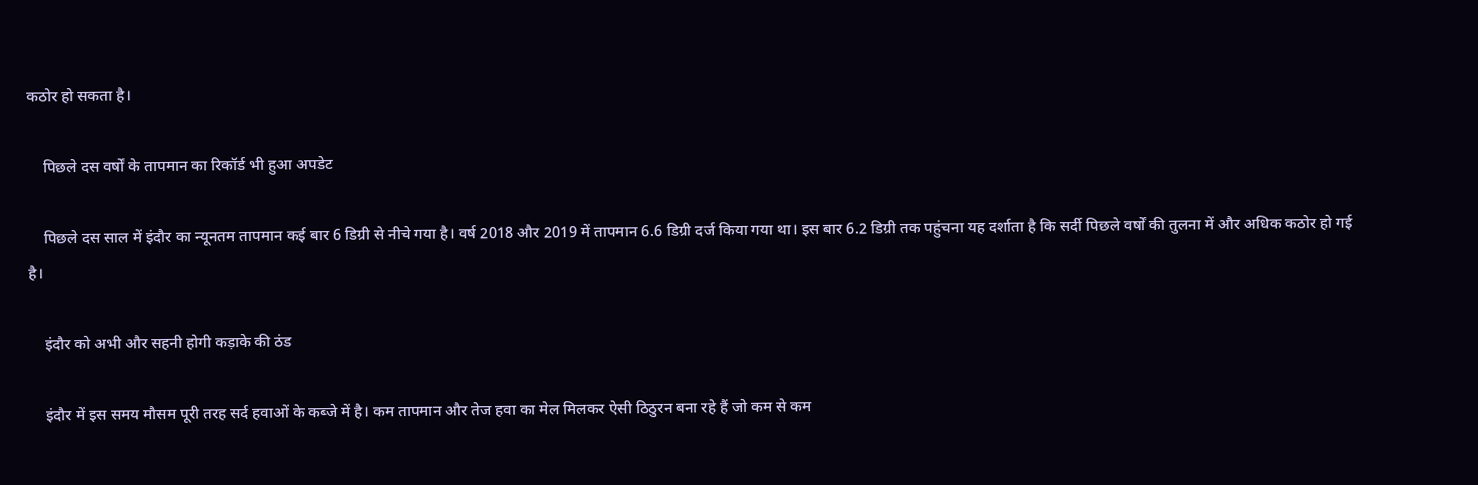कठोर हो सकता है।

    पिछले दस वर्षों के तापमान का रिकॉर्ड भी हुआ अपडेट

    पिछले दस साल में इंदौर का न्यूनतम तापमान कई बार 6 डिग्री से नीचे गया है। वर्ष 2018 और 2019 में तापमान 6.6 डिग्री दर्ज किया गया था। इस बार 6.2 डिग्री तक पहुंचना यह दर्शाता है कि सर्दी पिछले वर्षों की तुलना में और अधिक कठोर हो गई है।

    इंदौर को अभी और सहनी होगी कड़ाके की ठंड

    इंदौर में इस समय मौसम पूरी तरह सर्द हवाओं के कब्जे में है। कम तापमान और तेज हवा का मेल मिलकर ऐसी ठिठुरन बना रहे हैं जो कम से कम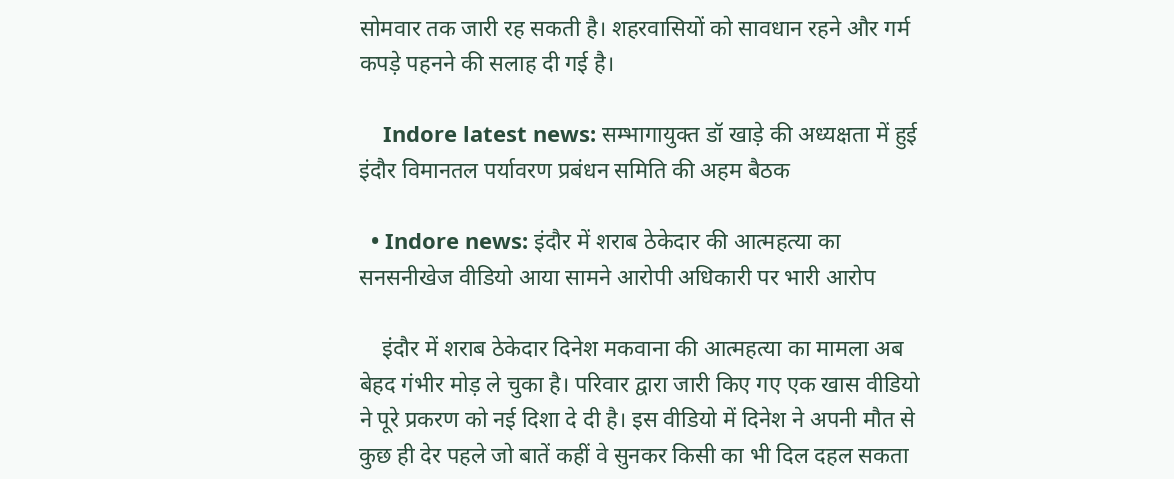सोमवार तक जारी रह सकती है। शहरवासियों को सावधान रहने और गर्म कपड़े पहनने की सलाह दी गई है।

    Indore latest news: सम्भागायुक्त डॉ खाड़े की अध्यक्षता में हुई इंदौर विमानतल पर्यावरण प्रबंधन समिति की अहम बैठक

  • Indore news: इंदौर में शराब ठेकेदार की आत्महत्या का सनसनीखेज वीडियो आया सामने आरोपी अधिकारी पर भारी आरोप

    इंदौर में शराब ठेकेदार दिनेश मकवाना की आत्महत्या का मामला अब बेहद गंभीर मोड़ ले चुका है। परिवार द्वारा जारी किए गए एक खास वीडियो ने पूरे प्रकरण को नई दिशा दे दी है। इस वीडियो में दिनेश ने अपनी मौत से कुछ ही देर पहले जो बातें कहीं वे सुनकर किसी का भी दिल दहल सकता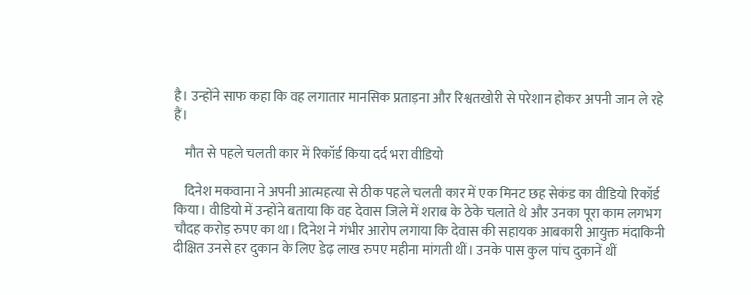है। उन्होंने साफ कहा कि वह लगातार मानसिक प्रताड़ना और रिश्वतखोरी से परेशान होकर अपनी जान ले रहे हैं।

    मौत से पहले चलती कार में रिकॉर्ड किया दर्द भरा वीडियो

    दिनेश मकवाना ने अपनी आत्महत्या से ठीक पहले चलती कार में एक मिनट छह सेकंड का वीडियो रिकॉर्ड किया। वीडियो में उन्होंने बताया कि वह देवास जिले में शराब के ठेके चलाते थे और उनका पूरा काम लगभग चौदह करोड़ रुपए का था। दिनेश ने गंभीर आरोप लगाया कि देवास की सहायक आबकारी आयुक्त मंदाकिनी दीक्षित उनसे हर दुकान के लिए डेढ़ लाख रुपए महीना मांगती थीं। उनके पास कुल पांच दुकानें थीं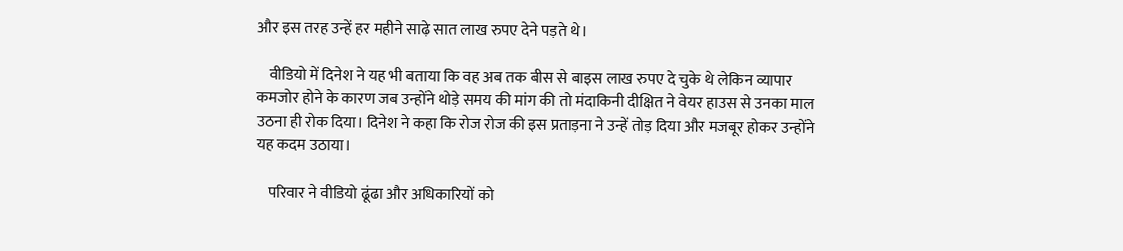और इस तरह उन्हें हर महीने साढ़े सात लाख रुपए देने पड़ते थे।

    वीडियो में दिनेश ने यह भी बताया कि वह अब तक बीस से बाइस लाख रुपए दे चुके थे लेकिन व्यापार कमजोर होने के कारण जब उन्होंने थोड़े समय की मांग की तो मंदाकिनी दीक्षित ने वेयर हाउस से उनका माल उठना ही रोक दिया। दिनेश ने कहा कि रोज रोज की इस प्रताड़ना ने उन्हें तोड़ दिया और मजबूर होकर उन्होंने यह कदम उठाया।

    परिवार ने वीडियो ढूंढा और अधिकारियों को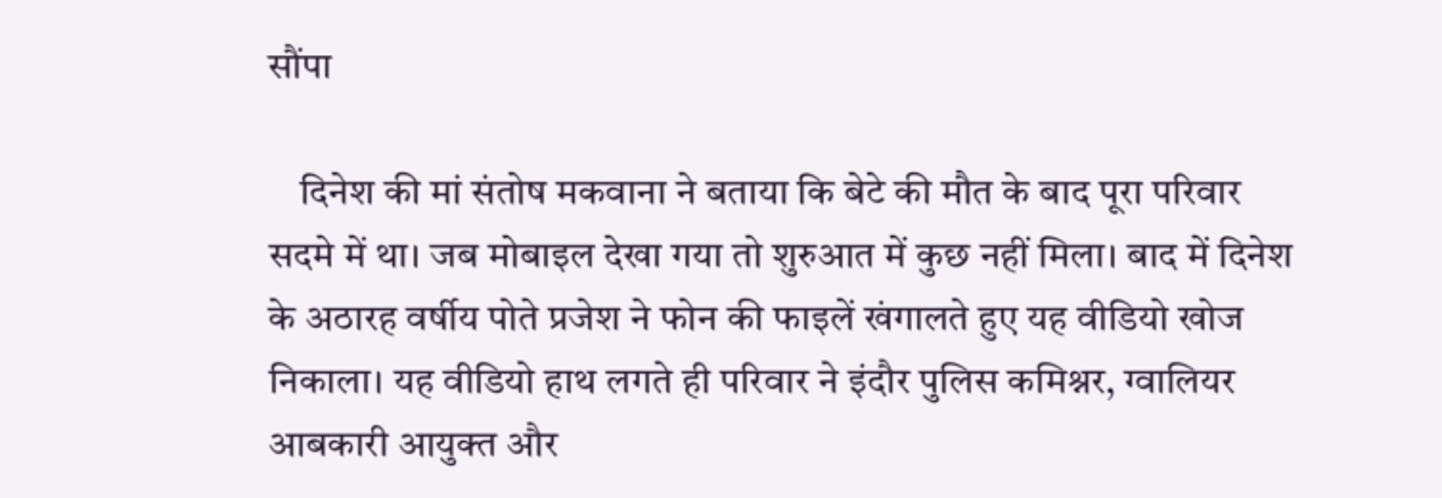सौंपा

    दिनेश की मां संतोष मकवाना ने बताया कि बेटे की मौत के बाद पूरा परिवार सदमे में था। जब मोबाइल देखा गया तो शुरुआत में कुछ नहीं मिला। बाद में दिनेश के अठारह वर्षीय पोते प्रजेश ने फोन की फाइलें खंगालते हुए यह वीडियो खोज निकाला। यह वीडियो हाथ लगते ही परिवार ने इंदौर पुलिस कमिश्नर, ग्वालियर आबकारी आयुक्त और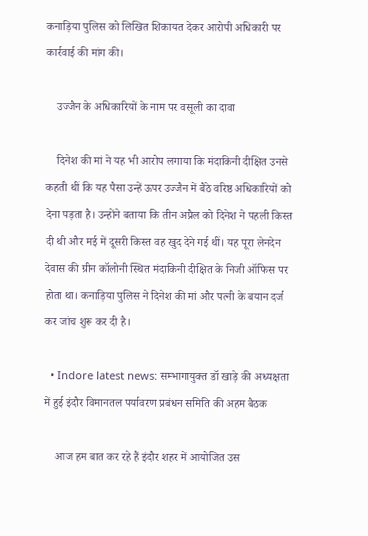कनाड़िया पुलिस को लिखित शिकायत देकर आरोपी अधिकारी पर कार्रवाई की मांग की।

    उज्जैन के अधिकारियों के नाम पर वसूली का दावा

    दिनेश की मां ने यह भी आरोप लगाया कि मंदाकिनी दीक्षित उनसे कहती थीं कि यह पैसा उन्हें ऊपर उज्जैन में बैठे वरिष्ठ अधिकारियों को देना पड़ता है। उन्होंने बताया कि तीन अप्रैल को दिनेश ने पहली किस्त दी थी और मई में दूसरी किस्त वह खुद देने गई थीं। यह पूरा लेनदेन देवास की ग्रीन कॉलोनी स्थित मंदाकिनी दीक्षित के निजी ऑफिस पर होता था। कनाड़िया पुलिस ने दिनेश की मां और पत्नी के बयान दर्ज कर जांच शुरू कर दी है।

  • Indore latest news: सम्भागायुक्त डॉ खाड़े की अध्यक्षता में हुई इंदौर विमानतल पर्यावरण प्रबंधन समिति की अहम बैठक

    आज हम बात कर रहे हैं इंदौर शहर में आयोजित उस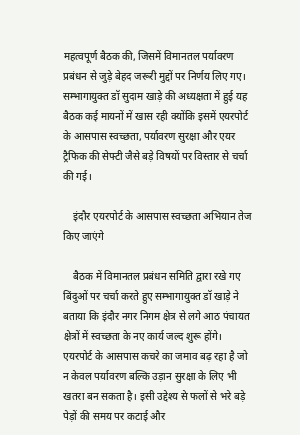महत्वपूर्ण बैठक की, जिसमें विमानतल पर्यावरण प्रबंधन से जुड़े बेहद जरूरी मुद्दों पर निर्णय लिए गए। सम्भागायुक्त डॉ सुदाम खाड़े की अध्यक्षता में हुई यह बैठक कई मायनों में खास रही क्योंकि इसमें एयरपोर्ट के आसपास स्वच्छता, पर्यावरण सुरक्षा और एयर ट्रैफिक की सेफ्टी जैसे बड़े विषयों पर विस्तार से चर्चा की गई।

    इंदौर एयरपोर्ट के आसपास स्वच्छता अभियान तेज किए जाएंगे

    बैठक में विमानतल प्रबंधन समिति द्वारा रखे गए बिंदुओं पर चर्चा करते हुए सम्भागायुक्त डॉ खाड़े ने बताया कि इंदौर नगर निगम क्षेत्र से लगे आठ पंचायत क्षेत्रों में स्वच्छता के नए कार्य जल्द शुरू होंगे। एयरपोर्ट के आसपास कचरे का जमाव बढ़ रहा है जो न केवल पर्यावरण बल्कि उड़ान सुरक्षा के लिए भी खतरा बन सकता है। इसी उद्देश्य से फलों से भरे बड़े पेड़ों की समय पर कटाई और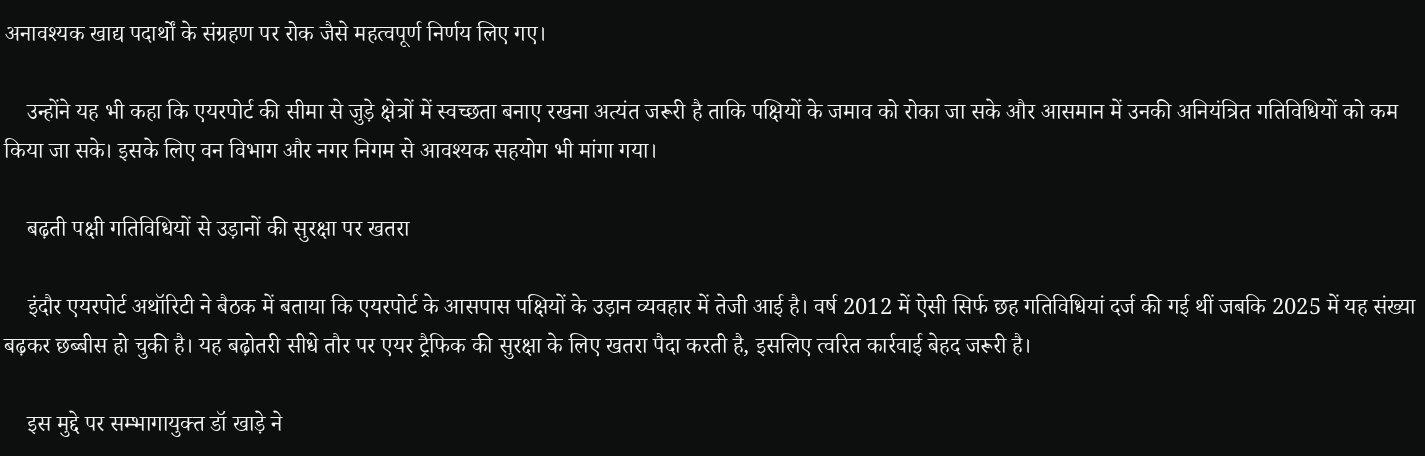अनावश्यक खाद्य पदार्थों के संग्रहण पर रोक जैसे महत्वपूर्ण निर्णय लिए गए।

    उन्होंने यह भी कहा कि एयरपोर्ट की सीमा से जुड़े क्षेत्रों में स्वच्छता बनाए रखना अत्यंत जरूरी है ताकि पक्षियों के जमाव को रोका जा सके और आसमान में उनकी अनियंत्रित गतिविधियों को कम किया जा सके। इसके लिए वन विभाग और नगर निगम से आवश्यक सहयोग भी मांगा गया।

    बढ़ती पक्षी गतिविधियों से उड़ानों की सुरक्षा पर खतरा

    इंदौर एयरपोर्ट अथॉरिटी ने बैठक में बताया कि एयरपोर्ट के आसपास पक्षियों के उड़ान व्यवहार में तेजी आई है। वर्ष 2012 में ऐसी सिर्फ छह गतिविधियां दर्ज की गई थीं जबकि 2025 में यह संख्या बढ़कर छब्बीस हो चुकी है। यह बढ़ोतरी सीधे तौर पर एयर ट्रैफिक की सुरक्षा के लिए खतरा पैदा करती है, इसलिए त्वरित कार्रवाई बेहद जरूरी है।

    इस मुद्दे पर सम्भागायुक्त डॉ खाड़े ने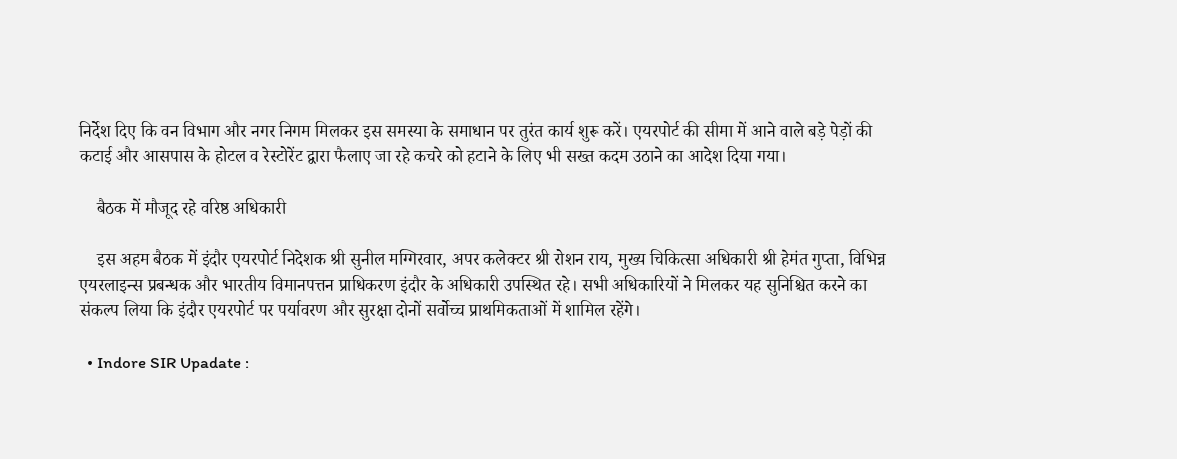निर्देश दिए कि वन विभाग और नगर निगम मिलकर इस समस्या के समाधान पर तुरंत कार्य शुरू करें। एयरपोर्ट की सीमा में आने वाले बड़े पेड़ों की कटाई और आसपास के होटल व रेस्टोरेंट द्वारा फैलाए जा रहे कचरे को हटाने के लिए भी सख्त कदम उठाने का आदेश दिया गया।

    बैठक में मौजूद रहे वरिष्ठ अधिकारी

    इस अहम बैठक में इंदौर एयरपोर्ट निदेशक श्री सुनील मग्गिरवार, अपर कलेक्टर श्री रोशन राय, मुख्य चिकित्सा अधिकारी श्री हेमंत गुप्ता, विभिन्न एयरलाइन्स प्रबन्धक और भारतीय विमानपत्तन प्राधिकरण इंदौर के अधिकारी उपस्थित रहे। सभी अधिकारियों ने मिलकर यह सुनिश्चित करने का संकल्प लिया कि इंदौर एयरपोर्ट पर पर्यावरण और सुरक्षा दोनों सर्वोच्च प्राथमिकताओं में शामिल रहेंगे।

  • Indore SIR Upadate :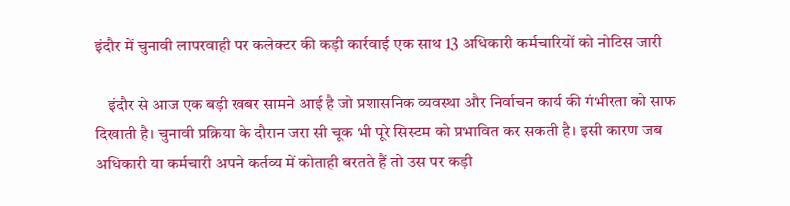इंदौर में चुनावी लापरवाही पर कलेक्टर की कड़ी कार्रवाई एक साथ 13 अधिकारी कर्मचारियों को नोटिस जारी

    इंदौर से आज एक बड़ी खबर सामने आई है जो प्रशासनिक व्यवस्था और निर्वाचन कार्य की गंभीरता को साफ दिखाती है। चुनावी प्रक्रिया के दौरान जरा सी चूक भी पूरे सिस्टम को प्रभावित कर सकती है। इसी कारण जब अधिकारी या कर्मचारी अपने कर्तव्य में कोताही बरतते हैं तो उस पर कड़ी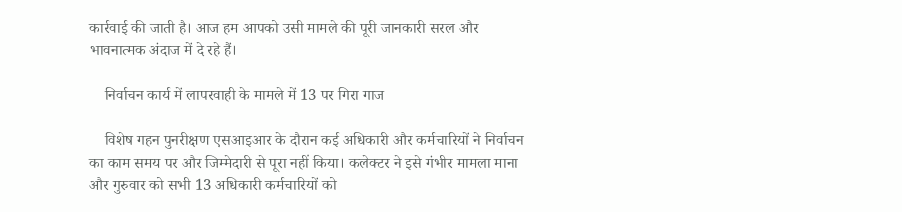कार्रवाई की जाती है। आज हम आपको उसी मामले की पूरी जानकारी सरल और भावनात्मक अंदाज में दे रहे हैं।

    निर्वाचन कार्य में लापरवाही के मामले में 13 पर गिरा गाज

    विशेष गहन पुनरीक्षण एसआइआर के दौरान कई अधिकारी और कर्मचारियों ने निर्वाचन का काम समय पर और जिम्मेदारी से पूरा नहीं किया। कलेक्टर ने इसे गंभीर मामला माना और गुरुवार को सभी 13 अधिकारी कर्मचारियों को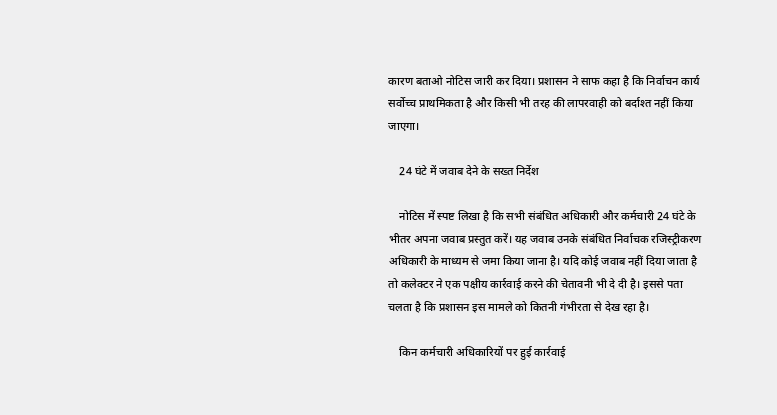कारण बताओ नोटिस जारी कर दिया। प्रशासन ने साफ कहा है कि निर्वाचन कार्य सर्वोच्च प्राथमिकता है और किसी भी तरह की लापरवाही को बर्दाश्त नहीं किया जाएगा।

    24 घंटे में जवाब देने के सख्त निर्देश

    नोटिस में स्पष्ट लिखा है कि सभी संबंधित अधिकारी और कर्मचारी 24 घंटे के भीतर अपना जवाब प्रस्तुत करें। यह जवाब उनके संबंधित निर्वाचक रजिस्ट्रीकरण अधिकारी के माध्यम से जमा किया जाना है। यदि कोई जवाब नहीं दिया जाता है तो कलेक्टर ने एक पक्षीय कार्रवाई करने की चेतावनी भी दे दी है। इससे पता चलता है कि प्रशासन इस मामले को कितनी गंभीरता से देख रहा है।

    किन कर्मचारी अधिकारियों पर हुई कार्रवाई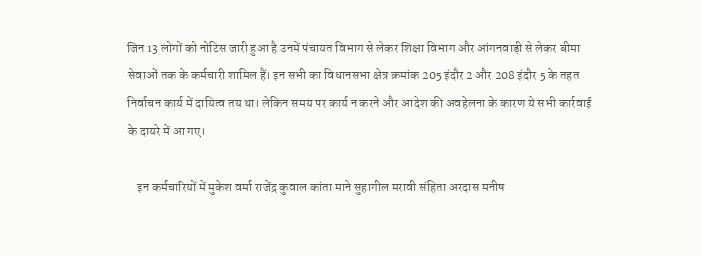जिन 13 लोगों को नोटिस जारी हुआ है उनमें पंचायत विभाग से लेकर शिक्षा विभाग और आंगनवाड़ी से लेकर बीमा सेवाओं तक के कर्मचारी शामिल हैं। इन सभी का विधानसभा क्षेत्र क्रमांक 205 इंदौर 2 और 208 इंदौर 5 के तहत निर्वाचन कार्य में दायित्व तय था। लेकिन समय पर कार्य न करने और आदेश की अवहेलना के कारण ये सभी कार्रवाई के दायरे में आ गए।

    इन कर्मचारियों में मुकेश वर्मा राजेंद्र कुवाल कांता माने सुहागील मरावी संहिता अरदास मनीष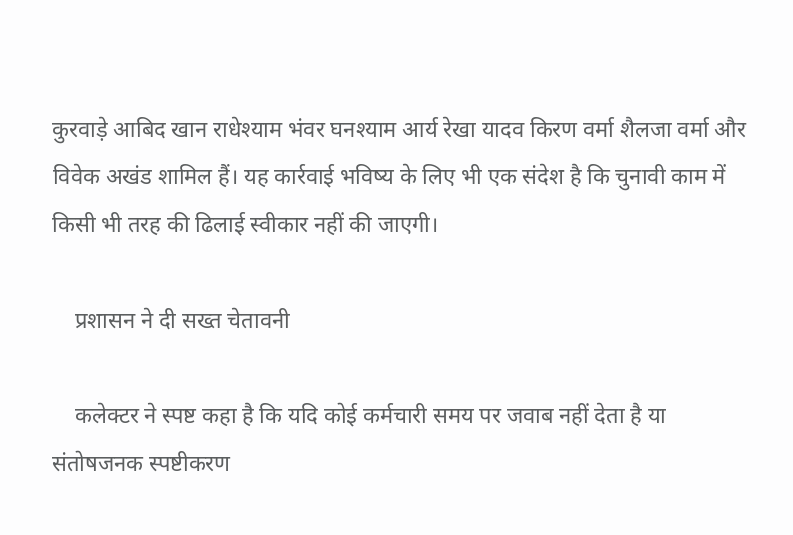कुरवाड़े आबिद खान राधेश्याम भंवर घनश्याम आर्य रेखा यादव किरण वर्मा शैलजा वर्मा और विवेक अखंड शामिल हैं। यह कार्रवाई भविष्य के लिए भी एक संदेश है कि चुनावी काम में किसी भी तरह की ढिलाई स्वीकार नहीं की जाएगी।

    प्रशासन ने दी सख्त चेतावनी

    कलेक्टर ने स्पष्ट कहा है कि यदि कोई कर्मचारी समय पर जवाब नहीं देता है या संतोषजनक स्पष्टीकरण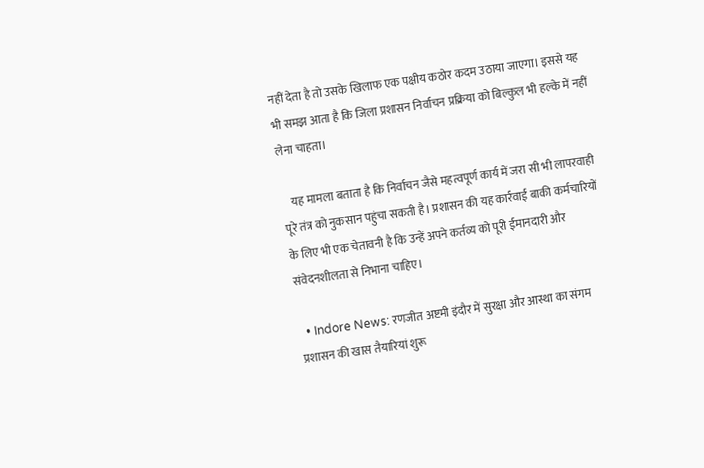नहीं देता है तो उसके खिलाफ एक पक्षीय कठोर कदम उठाया जाएगा। इससे यह भी समझ आता है कि जिला प्रशासन निर्वाचन प्रक्रिया को बिल्कुल भी हल्के में नहीं लेना चाहता।

    यह मामला बताता है कि निर्वाचन जैसे महत्वपूर्ण कार्य में जरा सी भी लापरवाही पूरे तंत्र को नुकसान पहुंचा सकती है। प्रशासन की यह कार्रवाई बाकी कर्मचारियों के लिए भी एक चेतावनी है कि उन्हें अपने कर्तव्य को पूरी ईमानदारी और संवेदनशीलता से निभाना चाहिए।

  • Indore News: रणजीत अष्टमी इंदौर में सुरक्षा और आस्था का संगम प्रशासन की खास तैयारियां शुरू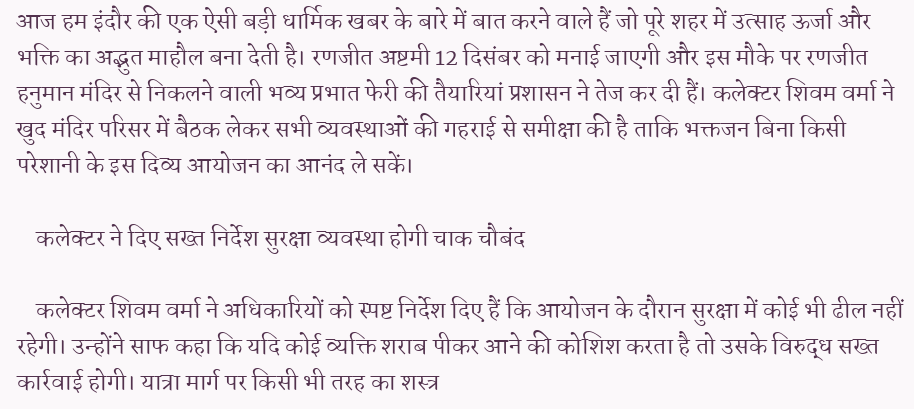आज हम इंदौर की एक ऐसी बड़ी धार्मिक खबर के बारे में बात करने वाले हैं जो पूरे शहर में उत्साह ऊर्जा और भक्ति का अद्भुत माहौल बना देती है। रणजीत अष्टमी 12 दिसंबर को मनाई जाएगी और इस मौके पर रणजीत हनुमान मंदिर से निकलने वाली भव्य प्रभात फेरी की तैयारियां प्रशासन ने तेज कर दी हैं। कलेक्टर शिवम वर्मा ने खुद मंदिर परिसर में बैठक लेकर सभी व्यवस्थाओं की गहराई से समीक्षा की है ताकि भक्तजन बिना किसी परेशानी के इस दिव्य आयोजन का आनंद ले सकें।

    कलेक्टर ने दिए सख्त निर्देश सुरक्षा व्यवस्था होगी चाक चौबंद

    कलेक्टर शिवम वर्मा ने अधिकारियों को स्पष्ट निर्देश दिए हैं कि आयोजन के दौरान सुरक्षा में कोई भी ढील नहीं रहेगी। उन्होंने साफ कहा कि यदि कोई व्यक्ति शराब पीकर आने की कोशिश करता है तो उसके विरुद्ध सख्त कार्रवाई होगी। यात्रा मार्ग पर किसी भी तरह का शस्त्र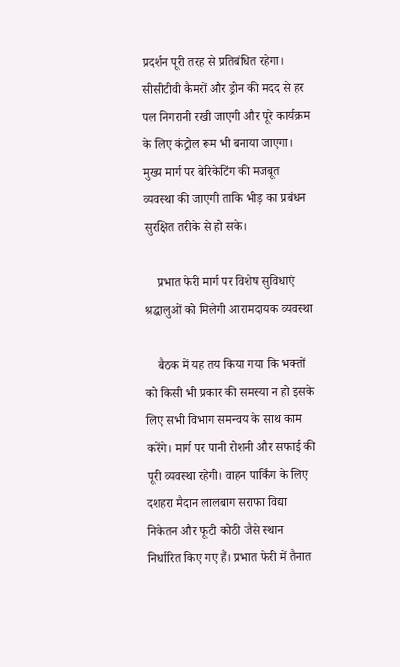प्रदर्शन पूरी तरह से प्रतिबंधित रहेगा। सीसीटीवी कैमरों और ड्रोन की मदद से हर पल निगरानी रखी जाएगी और पूरे कार्यक्रम के लिए कंट्रोल रूम भी बनाया जाएगा। मुख्य मार्ग पर बेरिकेटिंग की मजबूत व्यवस्था की जाएगी ताकि भीड़ का प्रबंधन सुरक्षित तरीके से हो सके।

    प्रभात फेरी मार्ग पर विशेष सुविधाएं श्रद्धालुओं को मिलेगी आरामदायक व्यवस्था

    बैठक में यह तय किया गया कि भक्तों को किसी भी प्रकार की समस्या न हो इसके लिए सभी विभाग समन्वय के साथ काम करेंगे। मार्ग पर पानी रोशनी और सफाई की पूरी व्यवस्था रहेगी। वाहन पार्किंग के लिए दशहरा मैदान लालबाग सराफा विद्या निकेतन और फूटी कोठी जैसे स्थान निर्धारित किए गए हैं। प्रभात फेरी में तैनात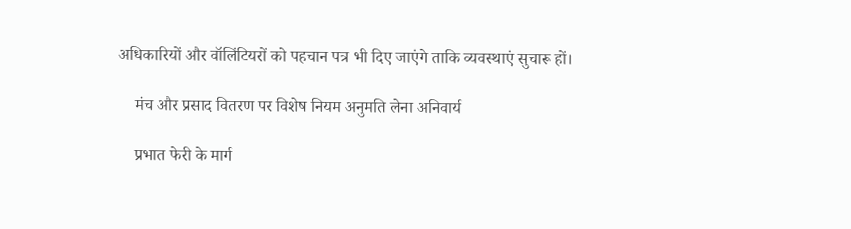अधिकारियों और वॉलिंटियरों को पहचान पत्र भी दिए जाएंगे ताकि व्यवस्थाएं सुचारू हों।

    मंच और प्रसाद वितरण पर विशेष नियम अनुमति लेना अनिवार्य

    प्रभात फेरी के मार्ग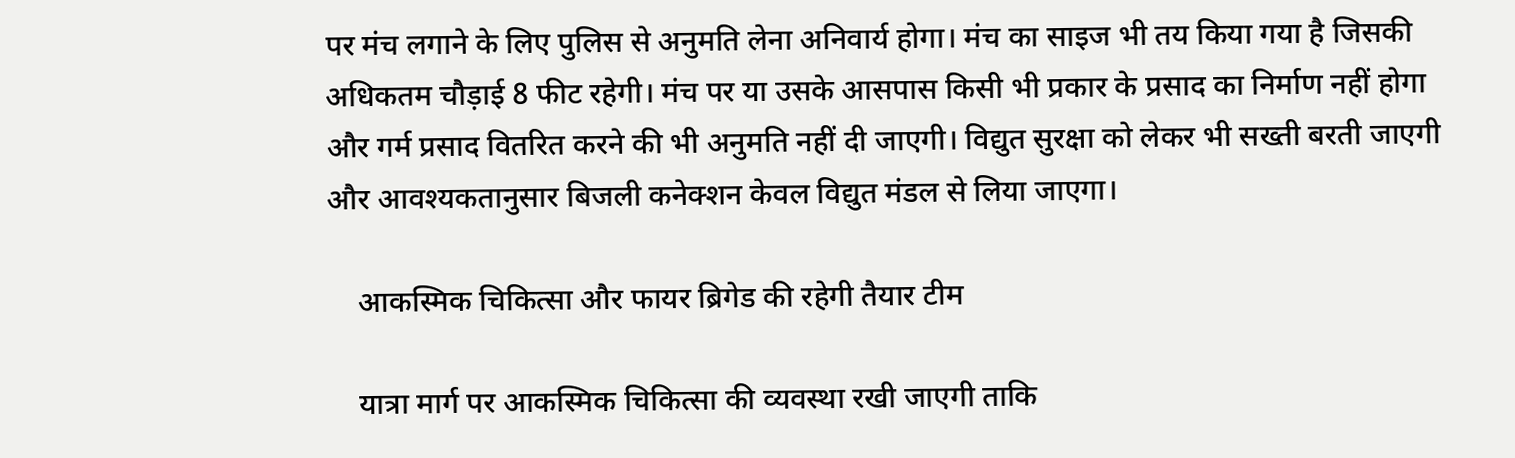पर मंच लगाने के लिए पुलिस से अनुमति लेना अनिवार्य होगा। मंच का साइज भी तय किया गया है जिसकी अधिकतम चौड़ाई 8 फीट रहेगी। मंच पर या उसके आसपास किसी भी प्रकार के प्रसाद का निर्माण नहीं होगा और गर्म प्रसाद वितरित करने की भी अनुमति नहीं दी जाएगी। विद्युत सुरक्षा को लेकर भी सख्ती बरती जाएगी और आवश्यकतानुसार बिजली कनेक्शन केवल विद्युत मंडल से लिया जाएगा।

    आकस्मिक चिकित्सा और फायर ब्रिगेड की रहेगी तैयार टीम

    यात्रा मार्ग पर आकस्मिक चिकित्सा की व्यवस्था रखी जाएगी ताकि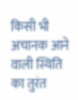किसी भी अचानक आने वाली स्थिति का तुरंत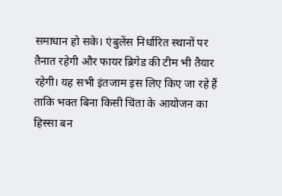समाधान हो सके। एंबुलेंस निर्धारित स्थानों पर तैनात रहेगी और फायर ब्रिगेड की टीम भी तैयार रहेगी। यह सभी इंतजाम इस लिए किए जा रहे हैं ताकि भक्त बिना किसी चिंता के आयोजन का हिस्सा बन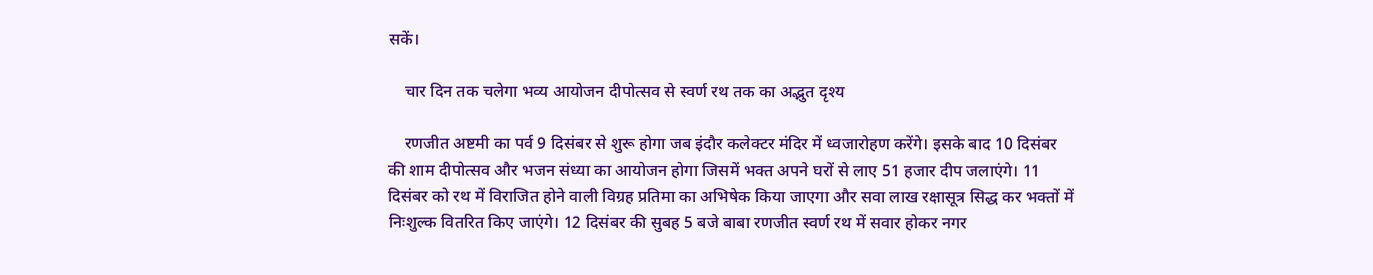सकें।

    चार दिन तक चलेगा भव्य आयोजन दीपोत्सव से स्वर्ण रथ तक का अद्भुत दृश्य

    रणजीत अष्टमी का पर्व 9 दिसंबर से शुरू होगा जब इंदौर कलेक्टर मंदिर में ध्वजारोहण करेंगे। इसके बाद 10 दिसंबर की शाम दीपोत्सव और भजन संध्या का आयोजन होगा जिसमें भक्त अपने घरों से लाए 51 हजार दीप जलाएंगे। 11 दिसंबर को रथ में विराजित होने वाली विग्रह प्रतिमा का अभिषेक किया जाएगा और सवा लाख रक्षासूत्र सिद्ध कर भक्तों में निःशुल्क वितरित किए जाएंगे। 12 दिसंबर की सुबह 5 बजे बाबा रणजीत स्वर्ण रथ में सवार होकर नगर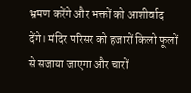भ्रमण करेंगे और भक्तों को आशीर्वाद देंगे। मंदिर परिसर को हजारों किलो फूलों से सजाया जाएगा और चारों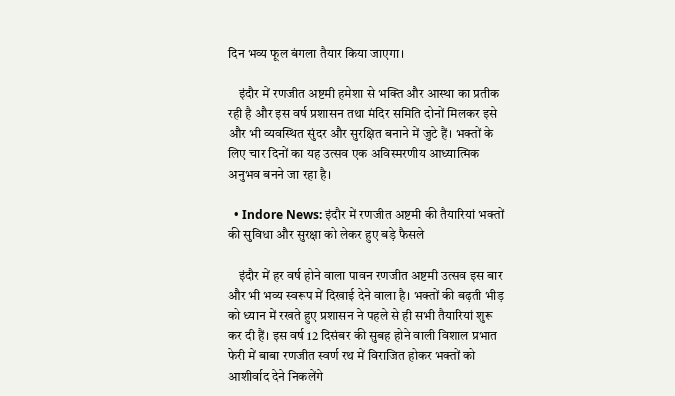दिन भव्य फूल बंगला तैयार किया जाएगा।

    इंदौर में रणजीत अष्टमी हमेशा से भक्ति और आस्था का प्रतीक रही है और इस वर्ष प्रशासन तथा मंदिर समिति दोनों मिलकर इसे और भी व्यवस्थित सुंदर और सुरक्षित बनाने में जुटे हैं। भक्तों के लिए चार दिनों का यह उत्सव एक अविस्मरणीय आध्यात्मिक अनुभव बनने जा रहा है।

  • Indore News: इंदौर में रणजीत अष्टमी की तैयारियां भक्तों की सुविधा और सुरक्षा को लेकर हुए बड़े फैसले

    इंदौर में हर वर्ष होने वाला पावन रणजीत अष्टमी उत्सव इस बार और भी भव्य स्वरूप में दिखाई देने वाला है। भक्तों की बढ़ती भीड़ को ध्यान में रखते हुए प्रशासन ने पहले से ही सभी तैयारियां शुरू कर दी हैं। इस वर्ष 12 दिसंबर की सुबह होने वाली विशाल प्रभात फेरी में बाबा रणजीत स्वर्ण रथ में विराजित होकर भक्तों को आशीर्वाद देने निकलेंगे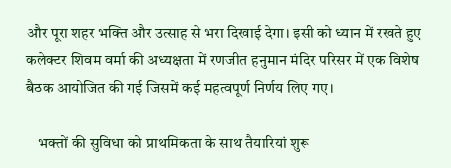और पूरा शहर भक्ति और उत्साह से भरा दिखाई देगा। इसी को ध्यान में रखते हुए कलेक्टर शिवम वर्मा की अध्यक्षता में रणजीत हनुमान मंदिर परिसर में एक विशेष बैठक आयोजित की गई जिसमें कई महत्वपूर्ण निर्णय लिए गए।

    भक्तों की सुविधा को प्राथमिकता के साथ तैयारियां शुरू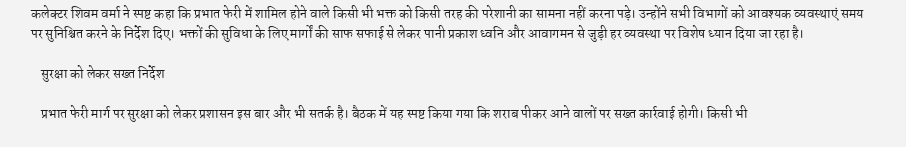कलेक्टर शिवम वर्मा ने स्पष्ट कहा कि प्रभात फेरी में शामिल होने वाले किसी भी भक्त को किसी तरह की परेशानी का सामना नहीं करना पड़े। उन्होंने सभी विभागों को आवश्यक व्यवस्थाएं समय पर सुनिश्चित करने के निर्देश दिए। भक्तों की सुविधा के लिए मार्गों की साफ सफाई से लेकर पानी प्रकाश ध्वनि और आवागमन से जुड़ी हर व्यवस्था पर विशेष ध्यान दिया जा रहा है।

    सुरक्षा को लेकर सख्त निर्देश

    प्रभात फेरी मार्ग पर सुरक्षा को लेकर प्रशासन इस बार और भी सतर्क है। बैठक में यह स्पष्ट किया गया कि शराब पीकर आने वालों पर सख्त कार्रवाई होगी। किसी भी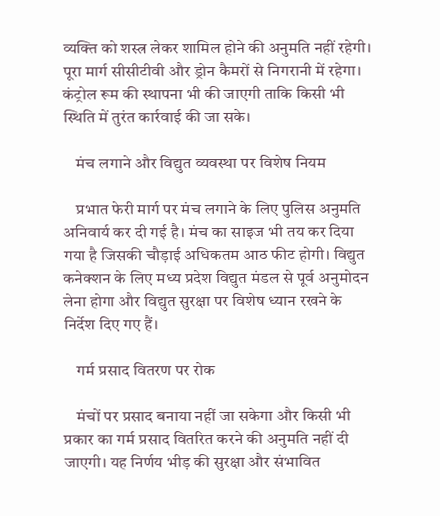व्यक्ति को शस्त्र लेकर शामिल होने की अनुमति नहीं रहेगी। पूरा मार्ग सीसीटीवी और ड्रोन कैमरों से निगरानी में रहेगा। कंट्रोल रूम की स्थापना भी की जाएगी ताकि किसी भी स्थिति में तुरंत कार्रवाई की जा सके।

    मंच लगाने और विद्युत व्यवस्था पर विशेष नियम

    प्रभात फेरी मार्ग पर मंच लगाने के लिए पुलिस अनुमति अनिवार्य कर दी गई है। मंच का साइज भी तय कर दिया गया है जिसकी चौड़ाई अधिकतम आठ फीट होगी। विद्युत कनेक्शन के लिए मध्य प्रदेश विद्युत मंडल से पूर्व अनुमोदन लेना होगा और विद्युत सुरक्षा पर विशेष ध्यान रखने के निर्देश दिए गए हैं।

    गर्म प्रसाद वितरण पर रोक

    मंचों पर प्रसाद बनाया नहीं जा सकेगा और किसी भी प्रकार का गर्म प्रसाद वितरित करने की अनुमति नहीं दी जाएगी। यह निर्णय भीड़ की सुरक्षा और संभावित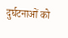दुर्घटनाओं को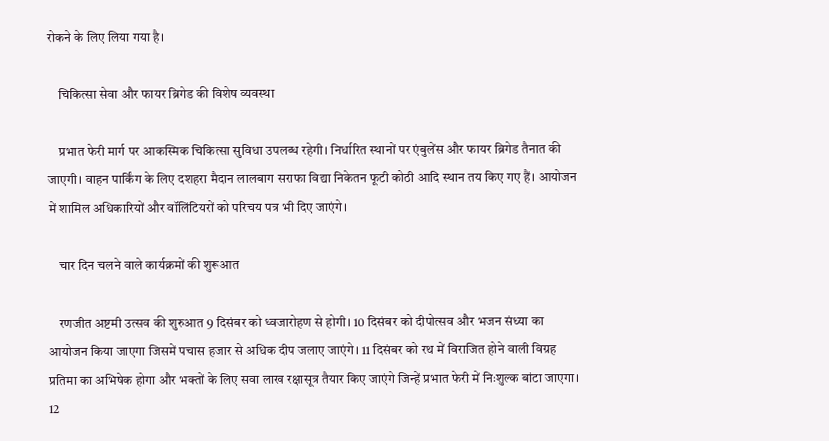रोकने के लिए लिया गया है।

    चिकित्सा सेवा और फायर ब्रिगेड की विशेष व्यवस्था

    प्रभात फेरी मार्ग पर आकस्मिक चिकित्सा सुविधा उपलब्ध रहेगी। निर्धारित स्थानों पर एंबुलेंस और फायर ब्रिगेड तैनात की जाएगी। वाहन पार्किंग के लिए दशहरा मैदान लालबाग सराफा विद्या निकेतन फूटी कोठी आदि स्थान तय किए गए हैं। आयोजन में शामिल अधिकारियों और वॉलिंटियरों को परिचय पत्र भी दिए जाएंगे।

    चार दिन चलने वाले कार्यक्रमों की शुरूआत

    रणजीत अष्टमी उत्सव की शुरुआत 9 दिसंबर को ध्वजारोहण से होगी। 10 दिसंबर को दीपोत्सव और भजन संध्या का आयोजन किया जाएगा जिसमें पचास हजार से अधिक दीप जलाए जाएंगे। 11 दिसंबर को रथ में विराजित होने वाली विग्रह प्रतिमा का अभिषेक होगा और भक्तों के लिए सवा लाख रक्षासूत्र तैयार किए जाएंगे जिन्हें प्रभात फेरी में निःशुल्क बांटा जाएगा। 12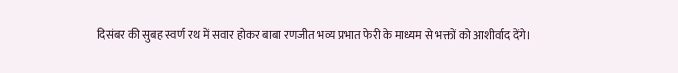दिसंबर की सुबह स्वर्ण रथ में सवार होकर बाबा रणजीत भव्य प्रभात फेरी के माध्यम से भक्तों को आशीर्वाद देंगे।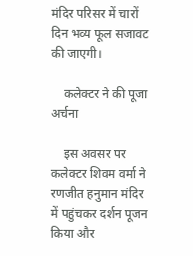मंदिर परिसर में चारों दिन भव्य फूल सजावट की जाएगी।

    कलेक्टर ने की पूजा अर्चना

    इस अवसर पर कलेक्टर शिवम वर्मा ने रणजीत हनुमान मंदिर में पहुंचकर दर्शन पूजन किया और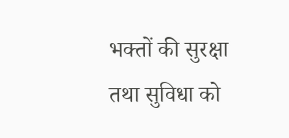भक्तों की सुरक्षा तथा सुविधा को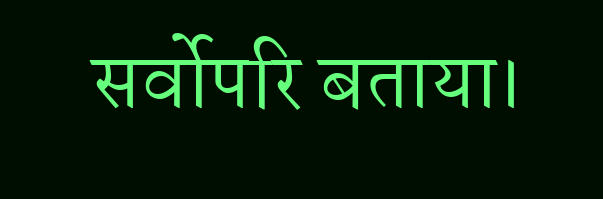सर्वोपरि बताया।